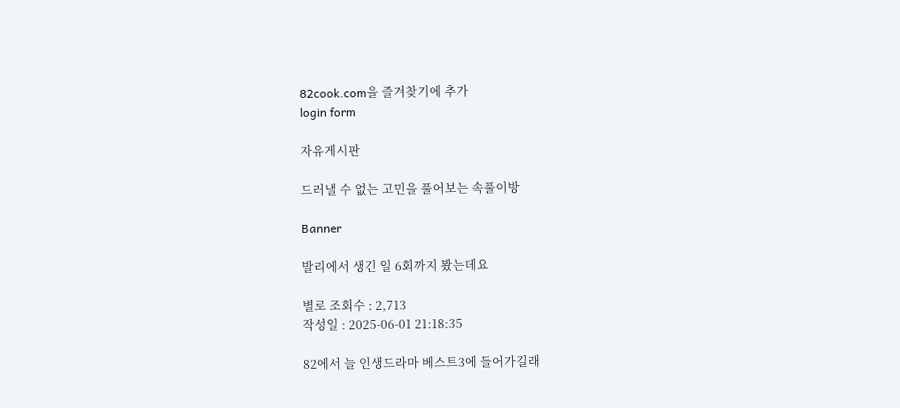82cook.com을 즐겨찾기에 추가
login form

자유게시판

드러낼 수 없는 고민을 풀어보는 속풀이방

Banner

발리에서 생긴 일 6회까지 봤는데요

별로 조회수 : 2,713
작성일 : 2025-06-01 21:18:35

82에서 늘 인생드라마 베스트3에 들어가길래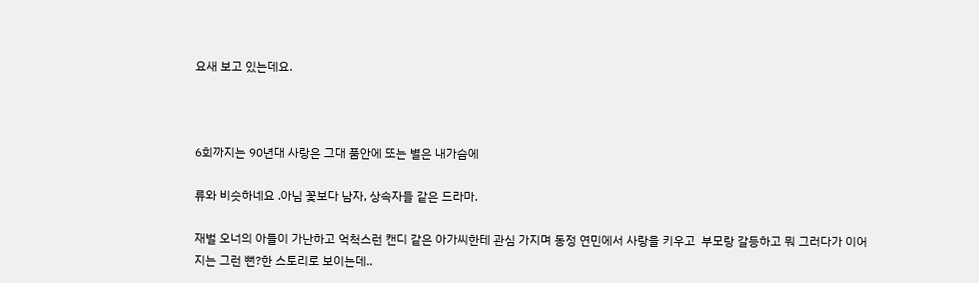요새 보고 있는데요.



6회까지는 90년대 사랑은 그대 품안에 또는 별은 내가슴에

류와 비슷하네요 .아님 꽃보다 남자, 상속자들 같은 드라마.

재벌 오너의 아들이 가난하고 억척스런 캔디 같은 아가씨한테 관심 가지며 동정 연민에서 사랑을 키우고  부모랑 갈등하고 뭐 그러다가 이어지는 그런 뻔?한 스토리로 보이는데..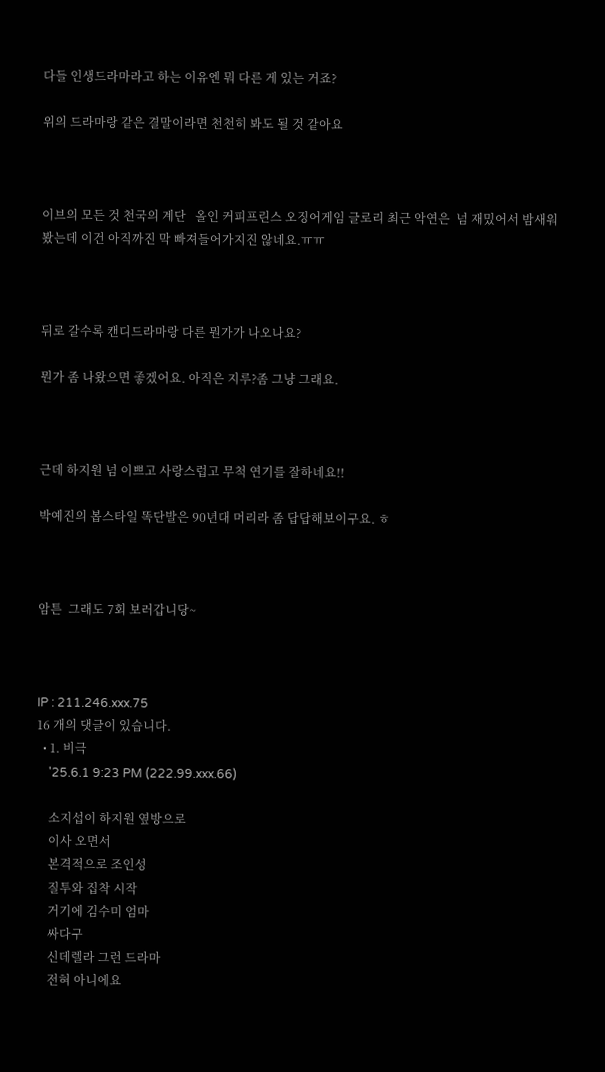다들 인생드라마라고 하는 이유엔 뭐 다른 게 있는 거죠?

위의 드라마랑 같은 결말이라면 천천히 봐도 될 것 같아요



이브의 모든 것 천국의 계단   올인 커피프린스 오징어게임 글로리 최근 악연은  넘 재밌어서 밤새워봤는데 이건 아직까진 막 빠져들어가지진 않네요.ㅠㅠ



뒤로 갈수록 캔디드라마랑 다른 뭔가가 나오나요?

뭔가 좀 나왔으면 좋겠어요. 아직은 지루?좀 그냥 그래요.



근데 하지원 넘 이쁘고 사랑스럽고 무척 연기를 잘하네요!!

박예진의 봅스타일 똑단발은 90년대 머리라 좀 답답해보이구요. ㅎ



암튼  그래도 7회 보러갑니당~



IP : 211.246.xxx.75
16 개의 댓글이 있습니다.
  • 1. 비극
    '25.6.1 9:23 PM (222.99.xxx.66)

    소지섭이 하지원 옆방으로
    이사 오면서
    본격적으로 조인성
    질투와 집착 시작
    거기에 김수미 엄마
    싸다구
    신데렐라 그런 드라마
    전혀 아니에요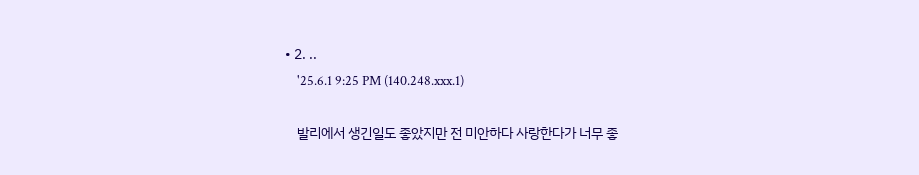• 2. ..
    '25.6.1 9:25 PM (140.248.xxx.1)

    발리에서 생긴일도 좋았지만 전 미안하다 사랑한다가 너무 좋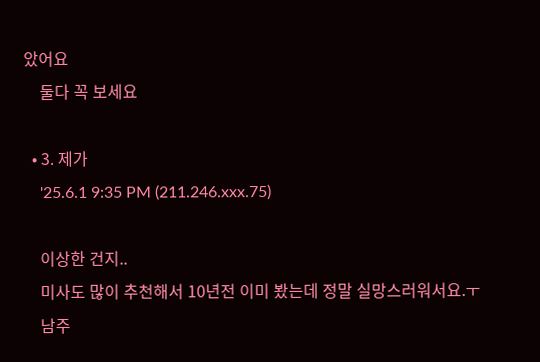았어요
    둘다 꼭 보세요

  • 3. 제가
    '25.6.1 9:35 PM (211.246.xxx.75)

    이상한 건지..
    미사도 많이 추천해서 10년전 이미 봤는데 정말 실망스러워서요.ㅜ
    남주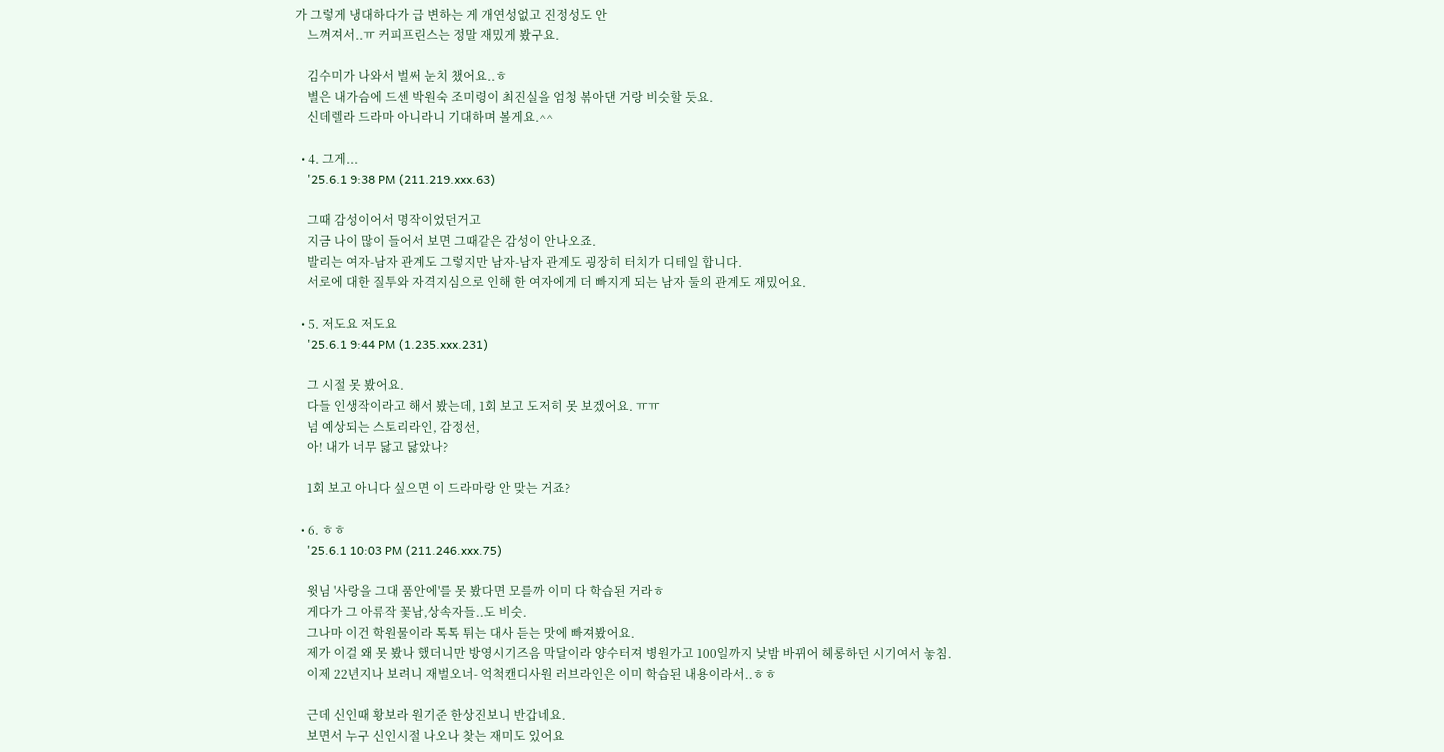가 그렇게 냉대하다가 급 변하는 게 개연성없고 진정성도 안
    느껴져서..ㅠ 커피프린스는 정말 재밌게 봤구요.

    김수미가 나와서 벌써 눈치 챘어요..ㅎ
    별은 내가슴에 드센 박원숙 조미령이 최진실을 엄청 볶아댄 거랑 비슷할 듯요.
    신데렐라 드라마 아니라니 기대하며 볼게요.^^

  • 4. 그게...
    '25.6.1 9:38 PM (211.219.xxx.63)

    그때 감성이어서 명작이었던거고
    지금 나이 많이 들어서 보면 그때같은 감성이 안나오죠.
    발리는 여자-남자 관계도 그렇지만 남자-남자 관계도 굉장히 터치가 디테일 합니다.
    서로에 대한 질투와 자격지심으로 인해 한 여자에게 더 빠지게 되는 남자 둘의 관계도 재밌어요.

  • 5. 저도요 저도요
    '25.6.1 9:44 PM (1.235.xxx.231)

    그 시절 못 봤어요.
    다들 인생작이라고 해서 봤는데, 1회 보고 도저히 못 보겠어요. ㅠㅠ
    넘 예상되는 스토리라인, 감정선,
    아! 내가 너무 닳고 닳았나?

    1회 보고 아니다 싶으면 이 드라마랑 안 맞는 거죠?

  • 6. ㅎㅎ
    '25.6.1 10:03 PM (211.246.xxx.75)

    윗님 '사랑을 그대 품안에'를 못 봤다면 모를까 이미 다 학습된 거라ㅎ
    게다가 그 아류작 꽃남,상속자들..도 비슷.
    그나마 이건 학원물이라 톡톡 튀는 대사 듣는 맛에 빠져봤어요.
    제가 이걸 왜 못 봤나 했더니만 방영시기즈음 막달이라 양수터져 병원가고 100일까지 낮밤 바뀌어 헤롱하던 시기여서 놓침.
    이제 22년지나 보려니 재벌오너- 억척캔디사원 러브라인은 이미 학습된 내용이라서..ㅎㅎ

    근데 신인때 황보라 원기준 한상진보니 반갑네요.
    보면서 누구 신인시절 나오나 찾는 재미도 있어요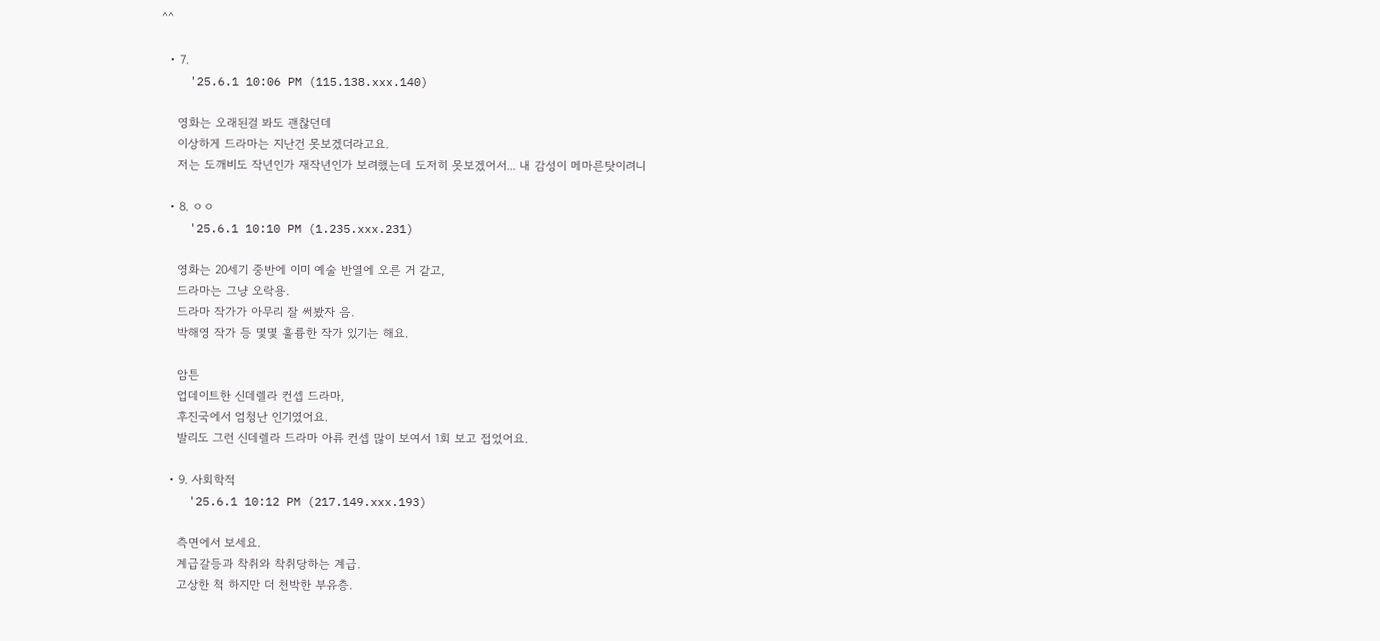^^

  • 7.
    '25.6.1 10:06 PM (115.138.xxx.140)

    영화는 오래된걸 봐도 괜찮던데
    이상하게 드라마는 지난건 못보겠더라고요.
    저는 도깨비도 작년인가 재작년인가 보려했는데 도저히 못보겠어서... 내 감성이 메마른탓이려니

  • 8. ㅇㅇ
    '25.6.1 10:10 PM (1.235.xxx.231)

    영화는 20세기 중반에 이미 예술 반열에 오른 거 같고,
    드라마는 그냥 오락용.
    드라마 작가가 아무리 잘 써봤자 음.
    박해영 작가 등 몇몇 훌륭한 작가 있기는 해요.

    암튼
    업데이트한 신데렐라 컨셉 드라마,
    후진국에서 엄청난 인기였어요.
    발리도 그런 신데렐라 드라마 아류 컨셉 많이 보여서 1회 보고 접었어요.

  • 9. 사회학적
    '25.6.1 10:12 PM (217.149.xxx.193)

    측면에서 보세요.
    계급갈등과 착취와 착취당하는 계급.
    고상한 척 하지만 더 천박한 부유층.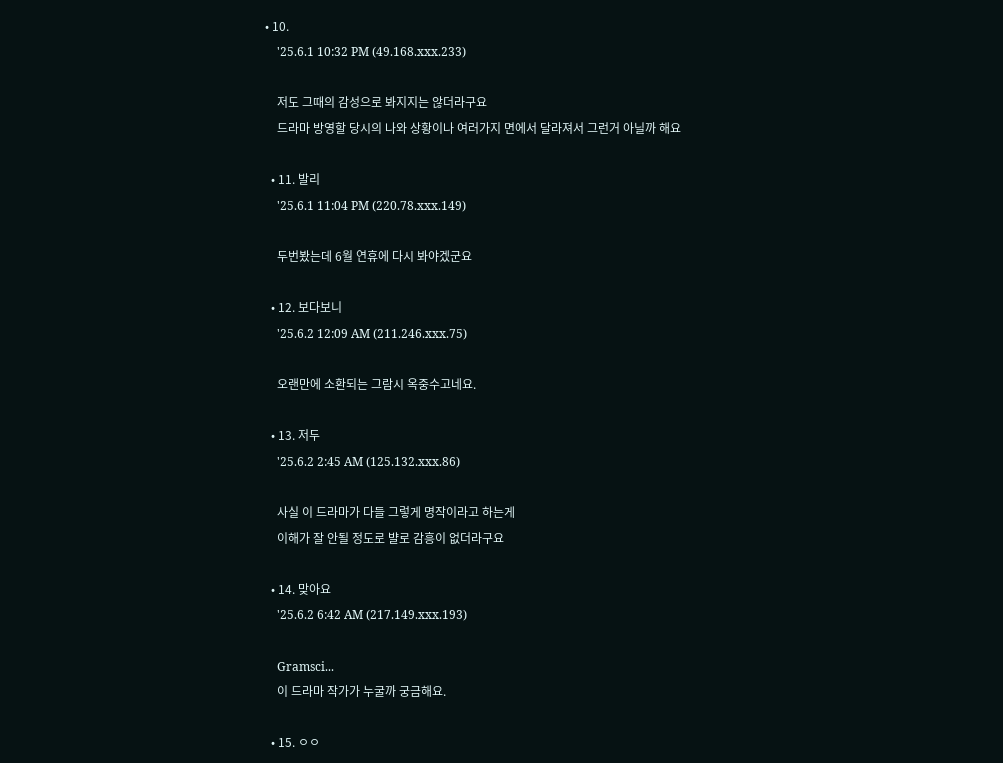• 10.
    '25.6.1 10:32 PM (49.168.xxx.233)

    저도 그때의 감성으로 봐지지는 않더라구요
    드라마 방영할 당시의 나와 상황이나 여러가지 면에서 달라져서 그런거 아닐까 해요

  • 11. 발리
    '25.6.1 11:04 PM (220.78.xxx.149)

    두번봤는데 6월 연휴에 다시 봐야겠군요

  • 12. 보다보니
    '25.6.2 12:09 AM (211.246.xxx.75)

    오랜만에 소환되는 그람시 옥중수고네요.

  • 13. 저두
    '25.6.2 2:45 AM (125.132.xxx.86)

    사실 이 드라마가 다들 그렇게 명작이라고 하는게
    이해가 잘 안될 정도로 뱔로 감흥이 없더라구요

  • 14. 맞아요
    '25.6.2 6:42 AM (217.149.xxx.193)

    Gramsci...
    이 드라마 작가가 누굴까 궁금해요.

  • 15. ㅇㅇ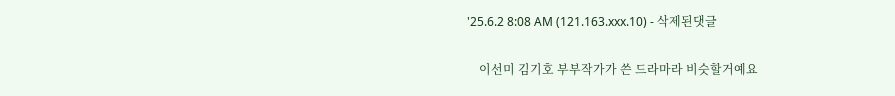'25.6.2 8:08 AM (121.163.xxx.10) - 삭제된댓글

    이선미 김기호 부부작가가 쓴 드라마라 비슷할거예요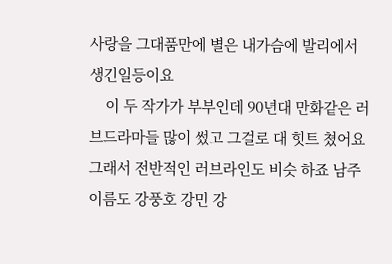사랑을 그대품만에 별은 내가슴에 발리에서 생긴일등이요
    이 두 작가가 부부인데 90년대 만화같은 러브드라마들 많이 썼고 그걸로 대 힛트 쳤어요 그래서 전반적인 러브라인도 비슷 하죠 남주 이름도 강풍호 강민 강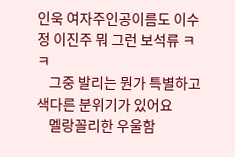인욱 여자주인공이름도 이수정 이진주 뭐 그런 보석류 ㅋㅋ
    그중 발리는 뭔가 특별하고 색다른 분위기가 있어요
    멜랑꼴리한 우울함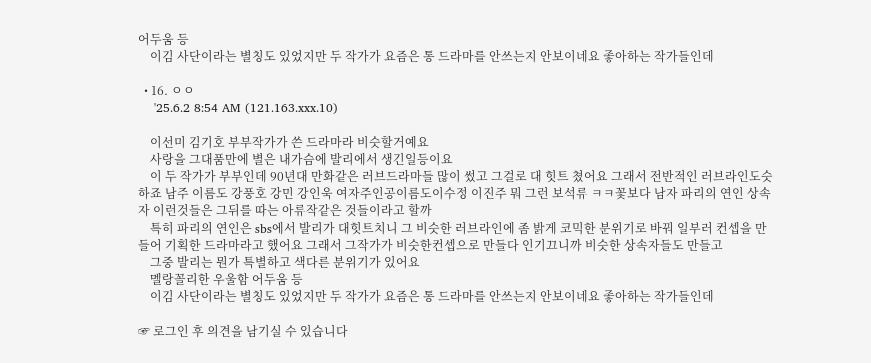어두움 등
    이김 사단이라는 별칭도 있었지만 두 작가가 요즘은 통 드라마를 안쓰는지 안보이네요 좋아하는 작가들인데

  • 16. ㅇㅇ
    '25.6.2 8:54 AM (121.163.xxx.10)

    이선미 김기호 부부작가가 쓴 드라마라 비슷할거예요
    사랑을 그대품만에 별은 내가슴에 발리에서 생긴일등이요
    이 두 작가가 부부인데 90년대 만화같은 러브드라마들 많이 썼고 그걸로 대 힛트 쳤어요 그래서 전반적인 러브라인도슷 하죠 남주 이름도 강풍호 강민 강인욱 여자주인공이름도이수정 이진주 뭐 그런 보석류 ㅋㅋ꽃보다 남자 파리의 연인 상속자 이런것들은 그뒤를 따는 아류작같은 것들이라고 할까
    특히 파리의 연인은 sbs에서 발리가 대힛트치니 그 비슷한 러브라인에 좀 밝게 코믹한 분위기로 바꿔 일부러 컨셉을 만들어 기획한 드라마라고 했어요 그래서 그작가가 비슷한컨셉으로 만들다 인기끄니까 비슷한 상속자들도 만들고
    그중 발리는 뭔가 특별하고 색다른 분위기가 있어요
    멜랑꼴리한 우울함 어두움 등
    이김 사단이라는 별칭도 있었지만 두 작가가 요즘은 통 드라마를 안쓰는지 안보이네요 좋아하는 작가들인데

☞ 로그인 후 의견을 남기실 수 있습니다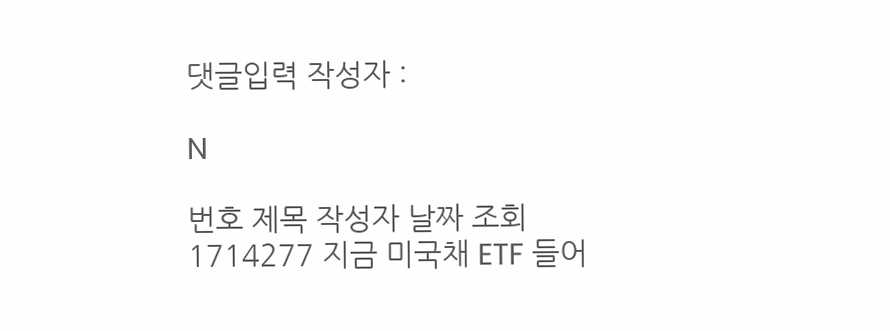댓글입력 작성자 :

N

번호 제목 작성자 날짜 조회
1714277 지금 미국채 ETF 들어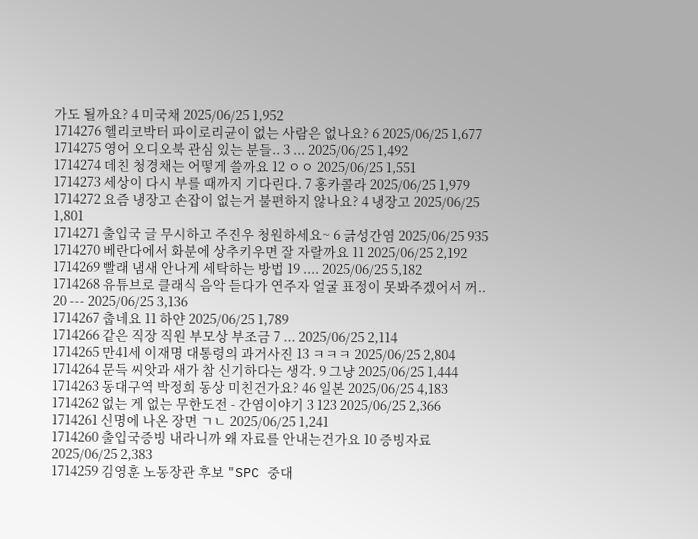가도 될까요? 4 미국채 2025/06/25 1,952
1714276 헬리코박터 파이로리균이 없는 사람은 없나요? 6 2025/06/25 1,677
1714275 영어 오디오북 관심 있는 분들.. 3 ... 2025/06/25 1,492
1714274 데친 청경채는 어떻게 쓸까요 12 ㅇㅇ 2025/06/25 1,551
1714273 세상이 다시 부를 때까지 기다린다. 7 홍카콜라 2025/06/25 1,979
1714272 요즘 냉장고 손잡이 없는거 불편하지 않나요? 4 냉장고 2025/06/25 1,801
1714271 출입국 글 무시하고 주진우 청원하세요~ 6 긁성간염 2025/06/25 935
1714270 베란다에서 화분에 상추키우면 잘 자랄까요 11 2025/06/25 2,192
1714269 빨래 냄새 안나게 세탁하는 방법 19 .... 2025/06/25 5,182
1714268 유튜브로 클래식 음악 듣다가 연주자 얼굴 표정이 못봐주겠어서 꺼.. 20 --- 2025/06/25 3,136
1714267 춥네요 11 하얀 2025/06/25 1,789
1714266 같은 직장 직원 부모상 부조금 7 ... 2025/06/25 2,114
1714265 만41세 이재명 대통령의 과거사진 13 ㅋㅋㅋ 2025/06/25 2,804
1714264 문득 씨앗과 새가 참 신기하다는 생각. 9 그냥 2025/06/25 1,444
1714263 동대구역 박정희 동상 미친건가요? 46 일본 2025/06/25 4,183
1714262 없는 게 없는 무한도전 - 간염이야기 3 123 2025/06/25 2,366
1714261 신명에 나온 장면 ㄱㄴ 2025/06/25 1,241
1714260 출입국증빙 내라니까 왜 자료를 안내는건가요 10 증빙자료 2025/06/25 2,383
1714259 김영훈 노동장관 후보 "SPC 중대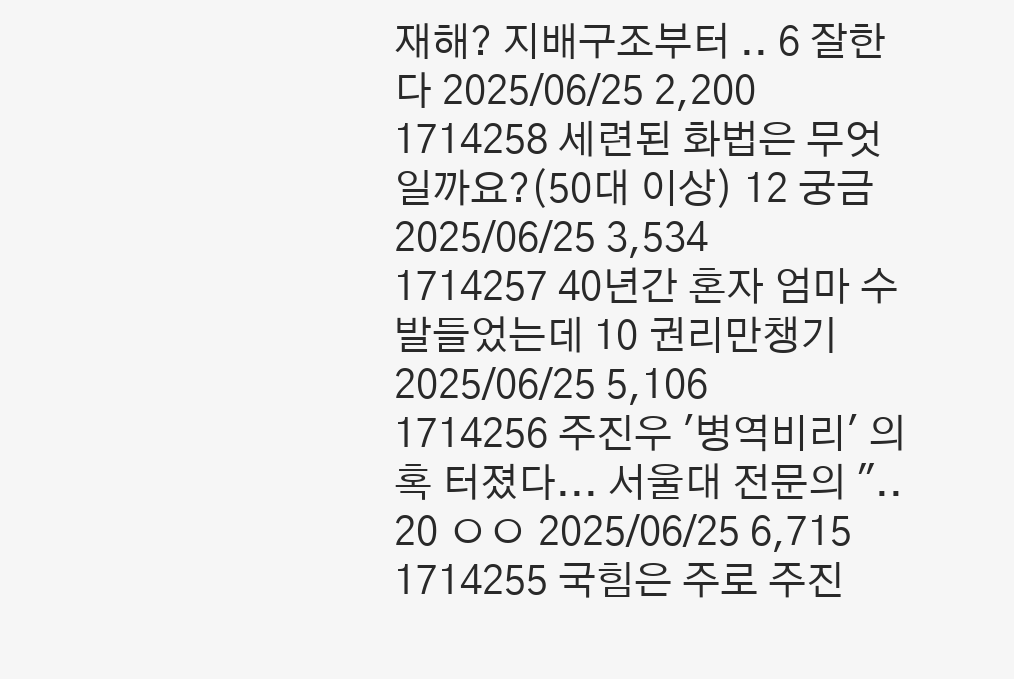재해? 지배구조부터 .. 6 잘한다 2025/06/25 2,200
1714258 세련된 화법은 무엇일까요?(50대 이상) 12 궁금 2025/06/25 3,534
1714257 40년간 혼자 엄마 수발들었는데 10 권리만챙기 2025/06/25 5,106
1714256 주진우 '병역비리' 의혹 터졌다... 서울대 전문의 ".. 20 ㅇㅇ 2025/06/25 6,715
1714255 국힘은 주로 주진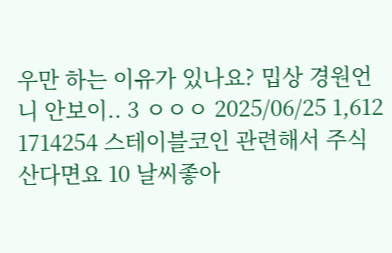우만 하는 이유가 있나요? 밉상 경원언니 안보이.. 3 ㅇㅇㅇ 2025/06/25 1,612
1714254 스테이블코인 관련해서 주식 산다면요 10 날씨좋아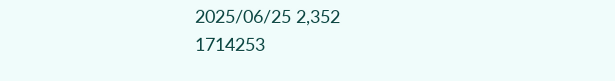2025/06/25 2,352
1714253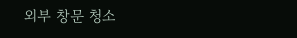외부 창문 청소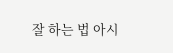잘 하는 법 아시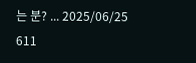는 분? ... 2025/06/25 611